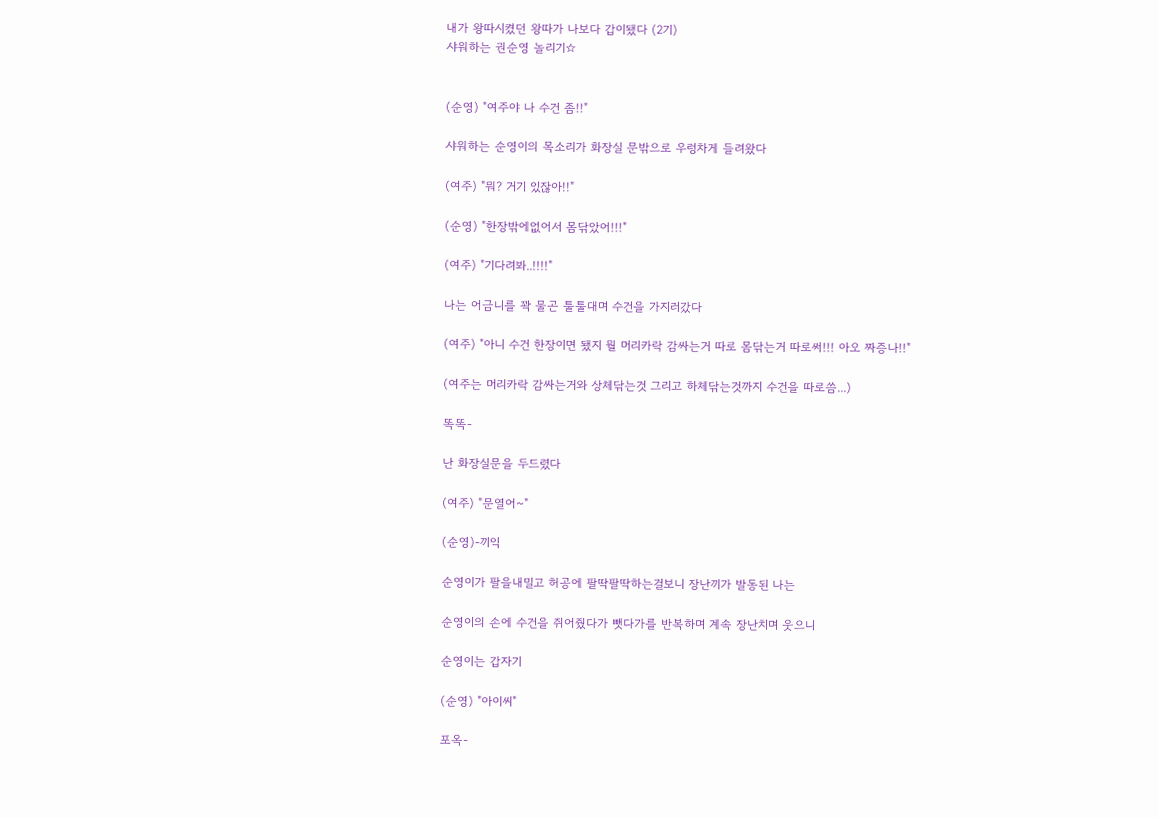내가 왕따시켰던 왕따가 나보다 갑이됐다 (2기)
샤워하는 권순영 놀리기☆


(순영) "여주야 나 수건 좀!!"

샤워하는 순영이의 목소리가 화장실 문밖으로 우렁차게 들려왔다

(여주) "뭐? 거기 있잖아!!"

(순영) "한장밖에없어서 몸닦았어!!!"

(여주) "기다려봐..!!!!"

나는 어금니를 꽉 물곤 툴툴대며 수건을 가지러갔다

(여주) "아니 수건 한장이면 됐지 뭘 머리카락 감싸는거 따로 몸닦는거 따로써!!! 아오 짜증나!!"

(여주는 머리카락 감싸는거와 상체닦는것 그리고 하체닦는것까지 수건을 따로씀...)

똑똑-

난 화장실문을 두드렸다

(여주) "문열어~"

(순영)-끼익

순영이가 팔을내밀고 허공에 팔딱팔딱하는걸보니 장난끼가 발동된 나는

순영이의 손에 수건을 쥐어줬다가 뺏다가를 반복하며 계속 장난치며 웃으니

순영이는 갑자기

(순영) "아이씨"

포옥-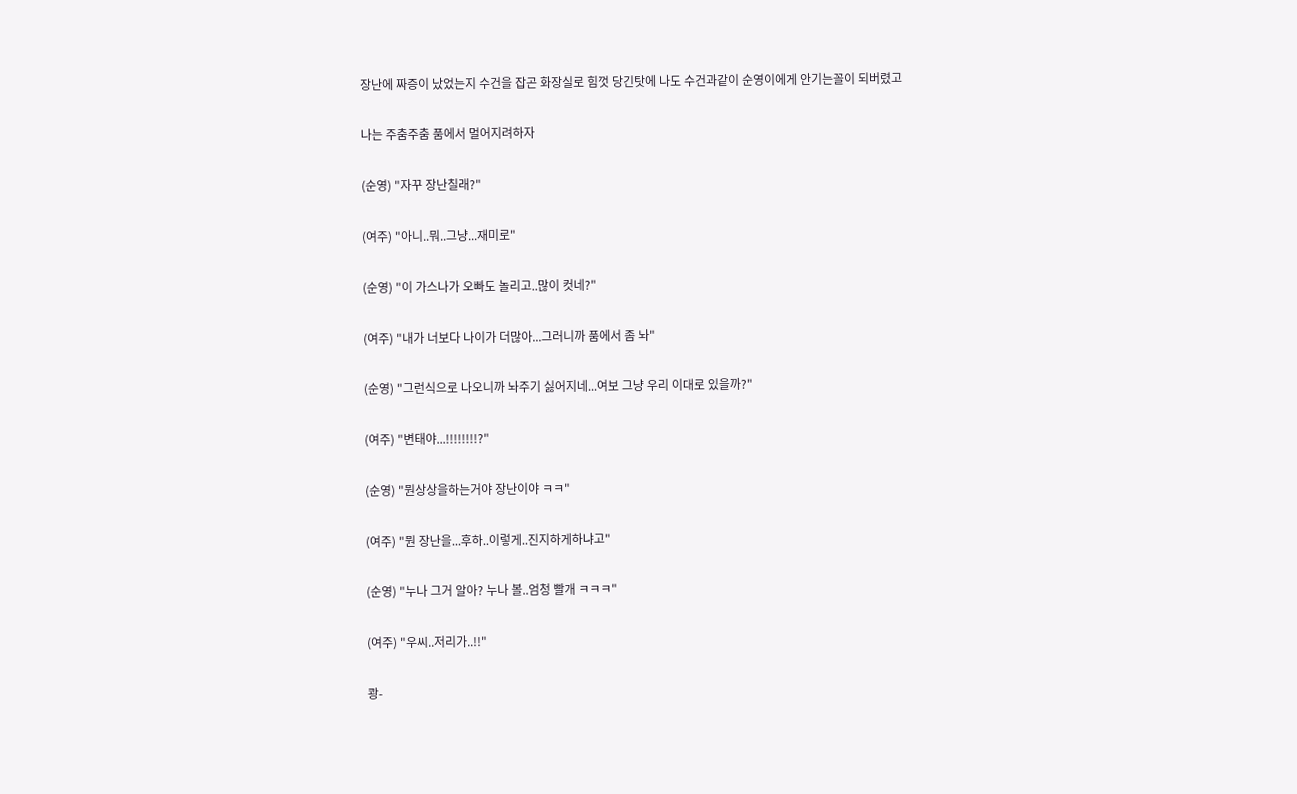장난에 짜증이 났었는지 수건을 잡곤 화장실로 힘껏 당긴탓에 나도 수건과같이 순영이에게 안기는꼴이 되버렸고

나는 주춤주춤 품에서 멀어지려하자

(순영) "자꾸 장난칠래?"

(여주) "아니..뭐..그냥...재미로"

(순영) "이 가스나가 오빠도 놀리고..많이 컷네?"

(여주) "내가 너보다 나이가 더많아...그러니까 품에서 좀 놔"

(순영) "그런식으로 나오니까 놔주기 싫어지네...여보 그냥 우리 이대로 있을까?"

(여주) "변태야...!!!!!!!!?"

(순영) "뭔상상을하는거야 장난이야 ㅋㅋ"

(여주) "뭔 장난을...후하..이렇게..진지하게하냐고"

(순영) "누나 그거 알아? 누나 볼..엄청 빨개 ㅋㅋㅋ"

(여주) "우씨..저리가..!!"

쾅-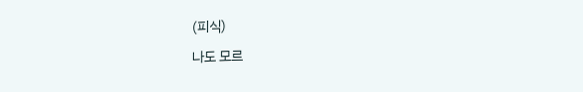(피식)

나도 모르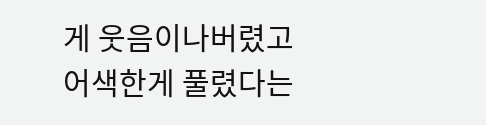게 웃음이나버렸고 어색한게 풀렸다는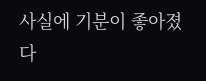사실에 기분이 좋아졌다